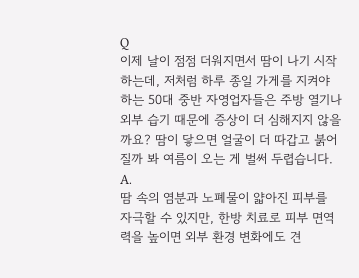Q
이제 날이 점점 더워지면서 땀이 나기 시작하는데, 저처럼 하루 종일 가게를 지켜야 하는 50대 중반 자영업자들은 주방 열기나 외부 습기 때문에 증상이 더 심해지지 않을까요? 땀이 닿으면 얼굴이 더 따갑고 붉어질까 봐 여름이 오는 게 벌써 두렵습니다.
A.
땀 속의 염분과 노폐물이 얇아진 피부를 자극할 수 있지만, 한방 치료로 피부 면역력을 높이면 외부 환경 변화에도 견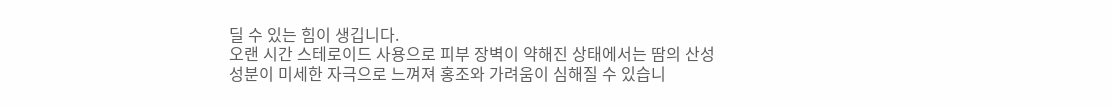딜 수 있는 힘이 생깁니다.
오랜 시간 스테로이드 사용으로 피부 장벽이 약해진 상태에서는 땀의 산성 성분이 미세한 자극으로 느껴져 홍조와 가려움이 심해질 수 있습니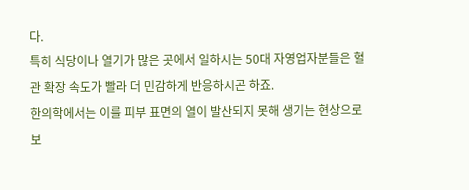다.
특히 식당이나 열기가 많은 곳에서 일하시는 50대 자영업자분들은 혈관 확장 속도가 빨라 더 민감하게 반응하시곤 하죠.
한의학에서는 이를 피부 표면의 열이 발산되지 못해 생기는 현상으로 보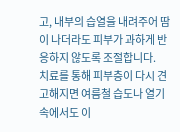고, 내부의 습열을 내려주어 땀이 나더라도 피부가 과하게 반응하지 않도록 조절합니다.
치료를 통해 피부층이 다시 견고해지면 여름철 습도나 열기 속에서도 이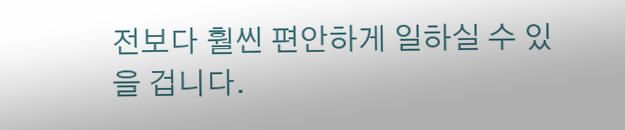전보다 훨씬 편안하게 일하실 수 있을 겁니다.